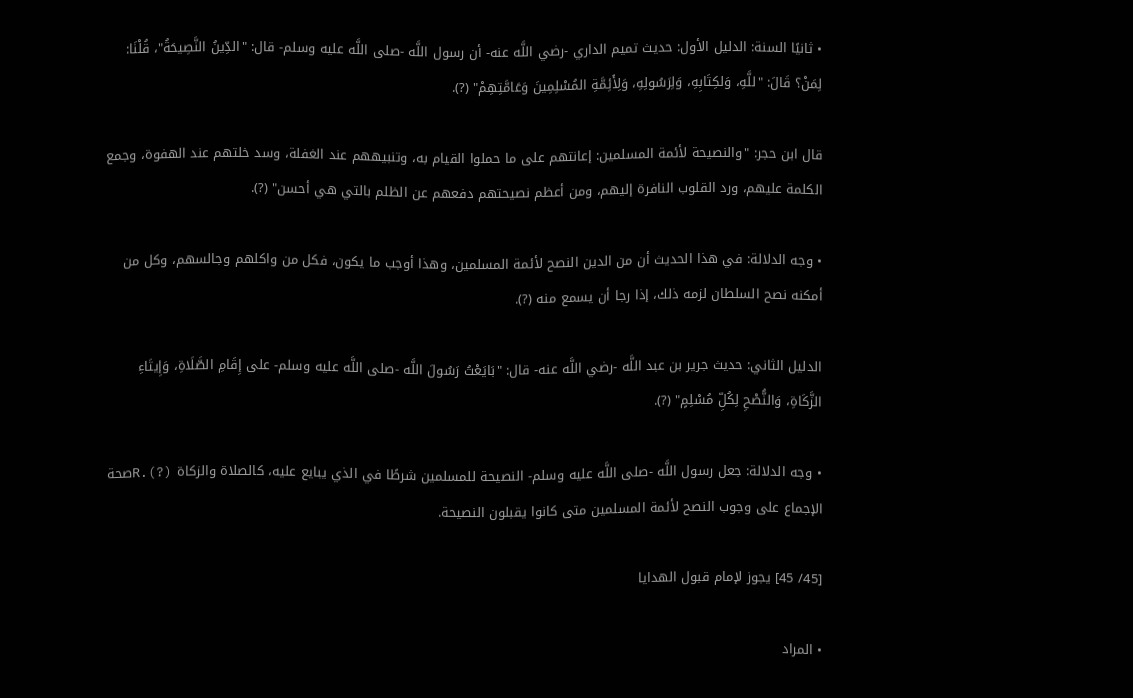• ثانيًا السنة: الدليل الأول: حديث تميم الداري -رضي اللَّه عنه- أن رسول اللَّه -صلى اللَّه عليه وسلم- قال: "الدِّينُ النَّصِيحَةُ"، قُلْنَا: لِمَنْ؟ قَالَ: "للَّهِ، وَلكِتَابِهِ، وَلِرَسُولِهِ، وَلِأَئِمَّةِ المُسْلِمِينَ وَعَامَّتِهِمْ" (?).

قال ابن حجر: "والنصيحة لأئمة المسلمين: إعانتهم على ما حملوا القيام به، وتنبيههم عند الغفلة، وسد خلتهم عند الهفوة، وجمع الكلمة عليهم، ورد القلوب النافرة إليهم، ومن أعظم نصيحتهم دفعهم عن الظلم بالتي هي أحسن" (?).

• وجه الدلالة: في هذا الحديث أن من الدين النصح لأئمة المسلمين، وهذا أوجب ما يكون، فكل من واكلهم وجالسهم، وكل من أمكنه نصح السلطان لزمه ذلك، إذا رجا أن يسمع منه (?).

الدليل الثاني: حديث جرير بن عبد اللَّه -رضي اللَّه عنه- قال: "بَايَعْتُ رَسُولَ اللَّه -صلى اللَّه عليه وسلم- على إِقَامِ الصَّلَاةِ، وَإِيتَاءِ الزَّكَاةِ، وَالنُّصْحِ لِكُلِّ مُسْلِمٍ" (?).

• وجه الدلالة: جعل رسول اللَّه -صلى اللَّه عليه وسلم- النصيحة للمسلمين شرطًا في الذي يبايع عليه، كالصلاة والزكاة (?).Rصحة الإجماع على وجوب النصح لأئمة المسلمين متى كانوا يقبلون النصيحة.

[45/ 45] يجوز لإمام قبول الهدايا

• المراد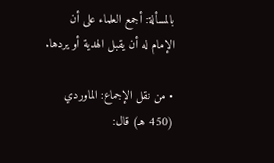بالمسألة: أجمع العلماء على أن الإمام له أن يقبل الهدية أو يردها.

• من نقل الإجماع: الماوردي (450 هـ) قال: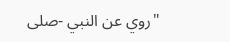"روي عن النبي -صلى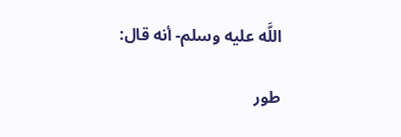اللَّه عليه وسلم- أنه قال:

طور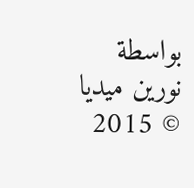بواسطة نورين ميديا © 2015